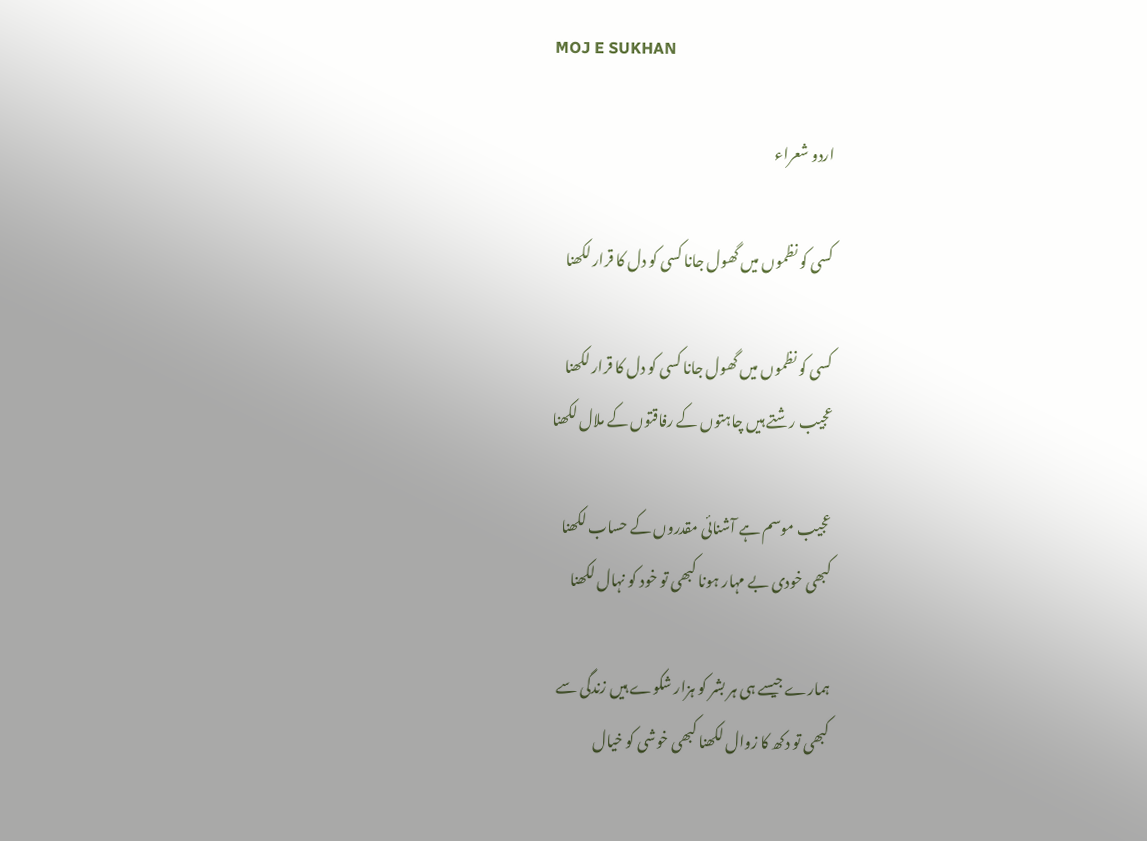MOJ E SUKHAN

اردو شعراء

کسی کو نظموں میں گھول جانا کسی کو دل کا قرار لکھنا

کسی کو نظموں میں گھول جانا کسی کو دل کا قرار لکھنا
عجیب رشتے ہیں چاہتوں کے رفاقتوں کے ملال لکھنا

عجیب موسم ہے آشنائی مقدروں کے حساب لکھنا
کبھی خودی بے مہار ہونا کبھی تو خود کو نہال لکھنا

ہمارے جیسے ہی ہر بشر کو ہزار شکوے ہیں زندگی سے
کبھی تو دکھ کا زوال لکھنا کبھی خوشی کو خیال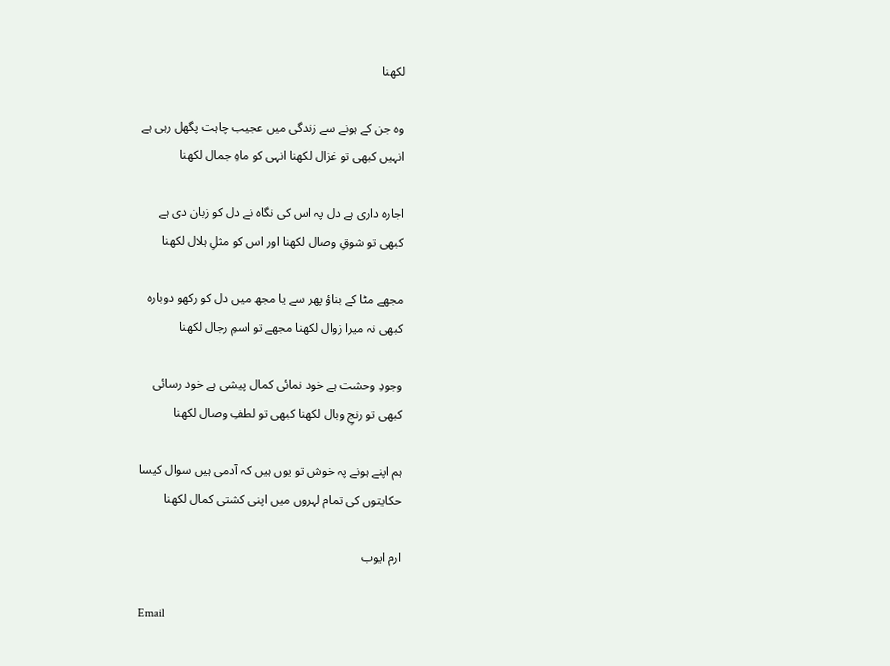لکھنا

وہ جن کے ہونے سے زندگی میں عجیب چاہت پگھل رہی ہے
انہیں کبھی تو غزال لکھنا انہی کو ماہِ جمال لکھنا

اجارہ داری ہے دل پہ اس کی نگاہ نے دل کو زبان دی ہے
کبھی تو شوقِ وصال لکھنا اور اس کو مثلِ ہلال لکھنا

مجھے مٹا کے بناؤ پھر سے یا مجھ میں دل کو رکھو دوبارہ
کبھی نہ میرا زوال لکھنا مجھے تو اسمِ رجال لکھنا

وجودِ وحشت ہے خود نمائی کمال پیشی ہے خود رسائی
کبھی تو رنجِ وبال لکھنا کبھی تو لطفِ وصال لکھنا

ہم اپنے ہونے پہ خوش تو یوں ہیں کہ آدمی ہیں سوال کیسا
حکایتوں کی تمام لہروں میں اپنی کشتی کمال لکھنا

ارم ایوب

Email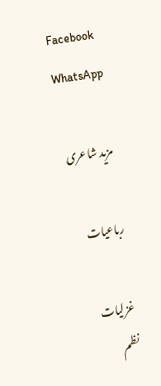Facebook
WhatsApp

مزید شاعری

رباعیات

غزلیات
نظم